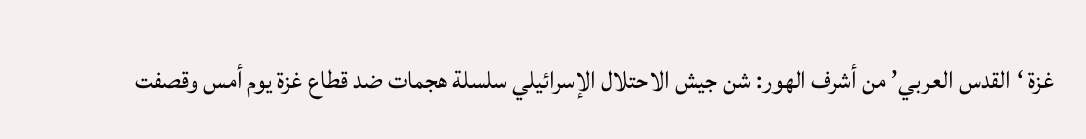غزة ‘القدس العربي’ من أشرف الهور: شن جيش الاحتلال الإسرائيلي سلسلة هجمات ضد قطاع غزة يوم أمس وقصفت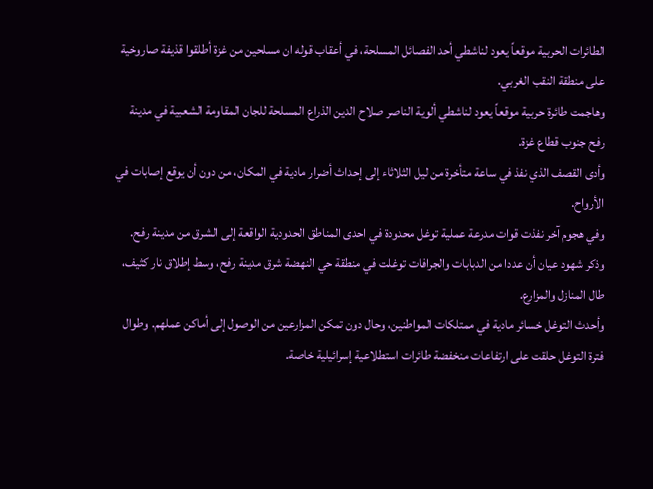الطائرات الحربية موقعاً يعود لناشطي أحد الفصائل المسلحة، في أعقاب قوله ان مسلحين من غزة أطلقوا قذيفة صاروخية على منطقة النقب الغربي.
وهاجمت طائرة حربية موقعاً يعود لناشطي ألوية الناصر صلاح الدين الذراع المسلحة للجان المقاومة الشعبية في مدينة رفح جنوب قطاع غزة.
وأدى القصف الذي نفذ في ساعة متأخرة من ليل الثلاثاء إلى إحداث أضرار مادية في المكان، من دون أن يوقع إصابات في الأرواح.
وفي هجوم آخر نفذت قوات مدرعة عملية توغل محدودة في احدى المناطق الحدودية الواقعة إلى الشرق من مدينة رفح.
وذكر شهود عيان أن عددا من الدبابات والجرافات توغلت في منطقة حي النهضة شرق مدينة رفح، وسط إطلاق نار كثيف، طال المنازل والمزارع.
وأحدث التوغل خسائر مادية في ممتلكات المواطنين، وحال دون تمكن المزارعين من الوصول إلى أماكن عملهم. وطوال فترة التوغل حلقت على ارتفاعات منخفضة طائرات استطلاعية إسرائيلية خاصة.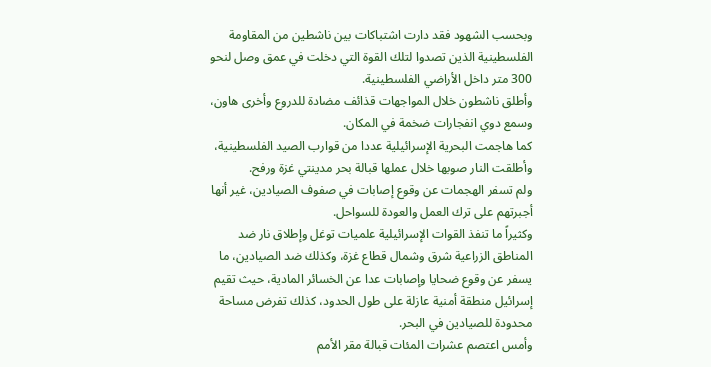وبحسب الشهود فقد دارت اشتباكات بين ناشطين من المقاومة الفلسطينية الذين تصدوا لتلك القوة التي دخلت في عمق وصل لنحو 300 متر داخل الأراضي الفلسطينية.
وأطلق ناشطون خلال المواجهات قذائف مضادة للدروع وأخرى هاون، وسمع دوي انفجارات ضخمة في المكان.
كما هاجمت البحرية الإسرائيلية عددا من قوارب الصيد الفلسطينية، وأطلقت النار صوبها خلال عملها قبالة بحر مدينتي غزة ورفح.
ولم تسفر الهجمات عن وقوع إصابات في صفوف الصيادين، غير أنها أجبرتهم على ترك العمل والعودة للسواحل.
وكثيراً ما تنفذ القوات الإسرائيلية علميات توغل وإطلاق نار ضد المناطق الزراعية شرق وشمال قطاع غزة، وكذلك ضد الصيادين، ما يسفر عن وقوع ضحايا وإصابات عدا عن الخسائر المادية، حيث تقيم إسرائيل منطقة أمنية عازلة على طول الحدود، كذلك تفرض مساحة محدودة للصيادين في البحر.
وأمس اعتصم عشرات المئات قبالة مقر الأمم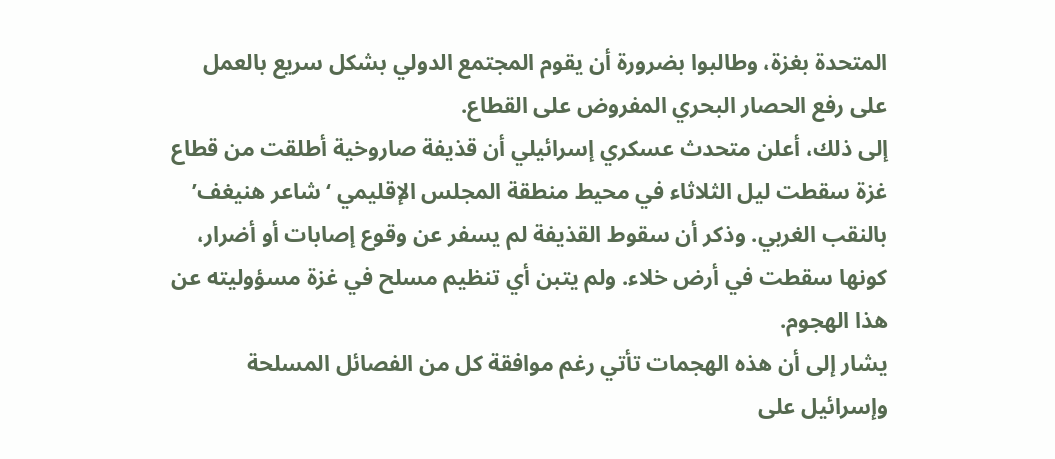المتحدة بغزة، وطالبوا بضرورة أن يقوم المجتمع الدولي بشكل سريع بالعمل على رفع الحصار البحري المفروض على القطاع.
إلى ذلك، أعلن متحدث عسكري إسرائيلي أن قذيفة صاروخية أطلقت من قطاع غزة سقطت ليل الثلاثاء في محيط منطقة المجلس الإقليمي ‘شاعر هنيغف’ بالنقب الغربي. وذكر أن سقوط القذيفة لم يسفر عن وقوع إصابات أو أضرار، كونها سقطت في أرض خلاء. ولم يتبن أي تنظيم مسلح في غزة مسؤوليته عن هذا الهجوم.
يشار إلى أن هذه الهجمات تأتي رغم موافقة كل من الفصائل المسلحة وإسرائيل على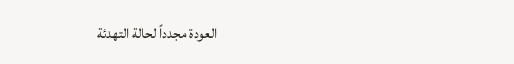العودة مجدداً لحالة التهدئة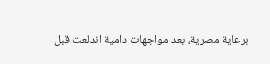برعاية مصرية، بعد مواجهات دامية اندلعت قبل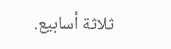ثلاثة أسابيع.